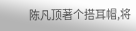陈凡顶著个搭耳帽,将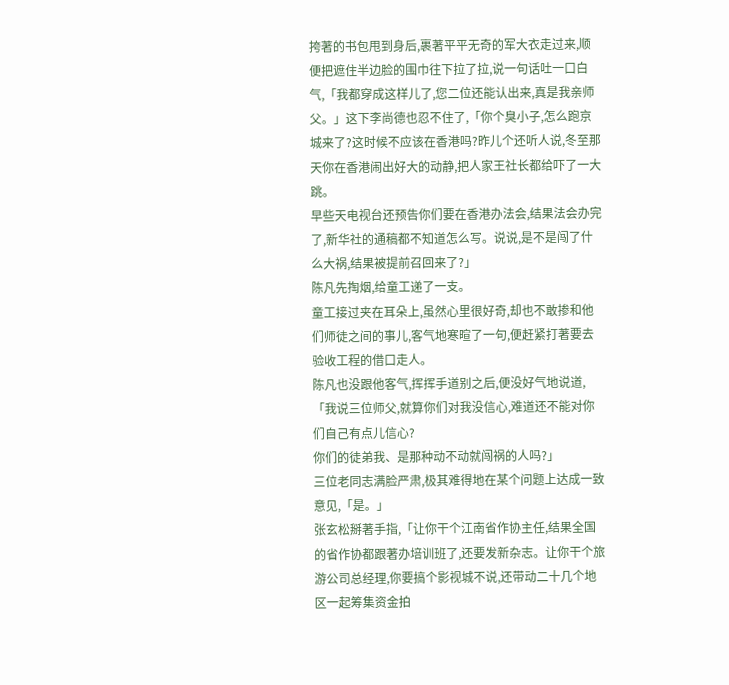挎著的书包甩到身后,裹著平平无奇的军大衣走过来,顺便把遮住半边脸的围巾往下拉了拉,说一句话吐一口白气,「我都穿成这样儿了,您二位还能认出来,真是我亲师父。」这下李尚德也忍不住了,「你个臭小子,怎么跑京城来了?这时候不应该在香港吗?昨儿个还听人说,冬至那天你在香港闹出好大的动静,把人家王社长都给吓了一大跳。
早些天电视台还预告你们要在香港办法会,结果法会办完了,新华社的通稿都不知道怎么写。说说,是不是闯了什么大祸,结果被提前召回来了?」
陈凡先掏烟,给童工递了一支。
童工接过夹在耳朵上,虽然心里很好奇,却也不敢掺和他们师徒之间的事儿,客气地寒暄了一句,便赶紧打著要去验收工程的借口走人。
陈凡也没跟他客气,挥挥手道别之后,便没好气地说道,「我说三位师父,就算你们对我没信心,难道还不能对你们自己有点儿信心?
你们的徒弟我、是那种动不动就闯祸的人吗?」
三位老同志满脸严肃,极其难得地在某个问题上达成一致意见,「是。」
张玄松掰著手指,「让你干个江南省作协主任,结果全国的省作协都跟著办培训班了,还要发新杂志。让你干个旅游公司总经理,你要搞个影视城不说,还带动二十几个地区一起筹集资金拍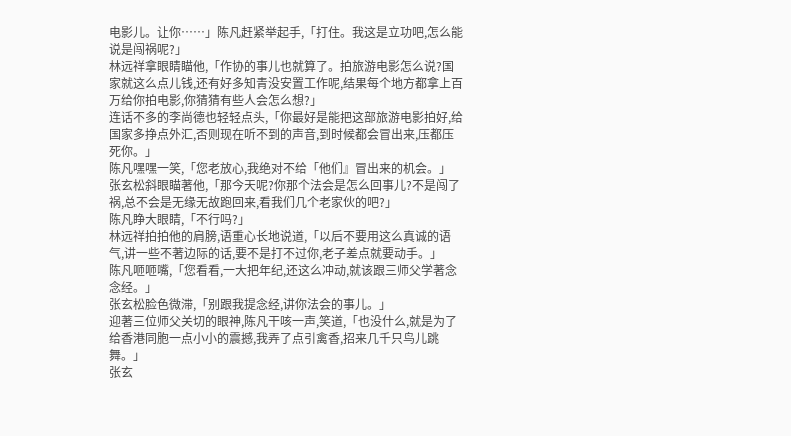电影儿。让你……」陈凡赶紧举起手,「打住。我这是立功吧,怎么能说是闯祸呢?」
林远祥拿眼睛瞄他,「作协的事儿也就算了。拍旅游电影怎么说?国家就这么点儿钱,还有好多知青没安置工作呢,结果每个地方都拿上百万给你拍电影,你猜猜有些人会怎么想?」
连话不多的李尚德也轻轻点头,「你最好是能把这部旅游电影拍好,给国家多挣点外汇,否则现在听不到的声音,到时候都会冒出来,压都压死你。」
陈凡嘿嘿一笑,「您老放心,我绝对不给「他们』冒出来的机会。」
张玄松斜眼瞄著他,「那今天呢?你那个法会是怎么回事儿?不是闯了祸,总不会是无缘无故跑回来,看我们几个老家伙的吧?」
陈凡睁大眼睛,「不行吗?」
林远祥拍拍他的肩膀,语重心长地说道,「以后不要用这么真诚的语气,讲一些不著边际的话,要不是打不过你,老子差点就要动手。」
陈凡咂咂嘴,「您看看,一大把年纪,还这么冲动,就该跟三师父学著念念经。」
张玄松脸色微滞,「别跟我提念经,讲你法会的事儿。」
迎著三位师父关切的眼神,陈凡干咳一声,笑道,「也没什么,就是为了给香港同胞一点小小的震撼,我弄了点引禽香,招来几千只鸟儿跳舞。」
张玄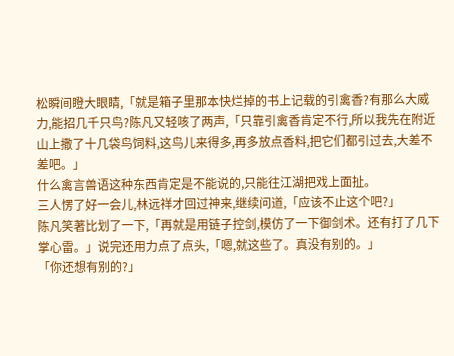松瞬间瞪大眼睛,「就是箱子里那本快烂掉的书上记载的引禽香?有那么大威力,能招几千只鸟?陈凡又轻咳了两声,「只靠引禽香肯定不行,所以我先在附近山上撒了十几袋鸟饲料,这鸟儿来得多,再多放点香料,把它们都引过去,大差不差吧。」
什么禽言兽语这种东西肯定是不能说的,只能往江湖把戏上面扯。
三人愣了好一会儿,林远祥才回过神来,继续问道,「应该不止这个吧?」
陈凡笑著比划了一下,「再就是用链子控剑,模仿了一下御剑术。还有打了几下掌心雷。」说完还用力点了点头,「嗯,就这些了。真没有别的。」
「你还想有别的?」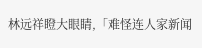林远祥瞪大眼睛,「难怪连人家新闻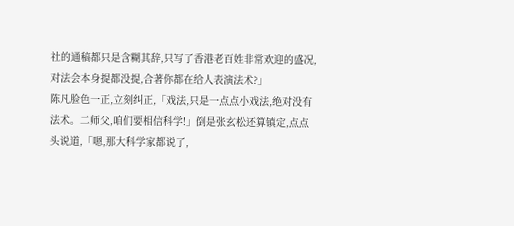社的通稿都只是含糊其辞,只写了香港老百姓非常欢迎的盛况,对法会本身提都没提,合著你都在给人表演法术?」
陈凡脸色一正,立刻纠正,「戏法,只是一点点小戏法,绝对没有法术。二师父,咱们要相信科学!」倒是张玄松还算镇定,点点头说道,「嗯,那大科学家都说了,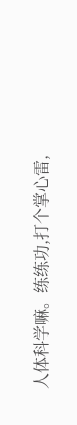人体科学嘛。练练功,打个掌心雷,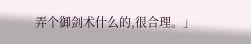弄个御剑术什么的,很合理。」